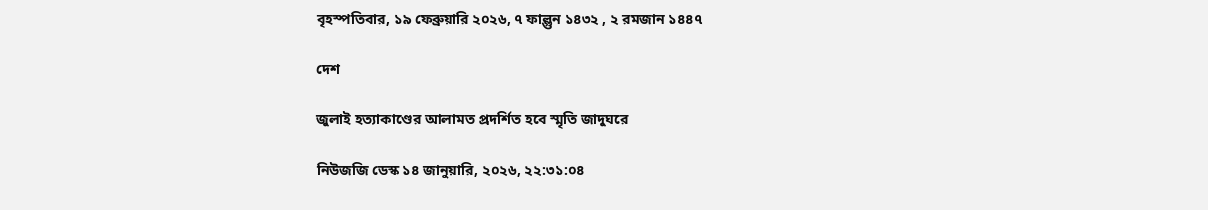বৃহস্পতিবার, ১৯ ফেব্রুয়ারি ২০২৬, ৭ ফাল্গুন ১৪৩২ , ২ রমজান ১৪৪৭

দেশ

জুলাই হত্যাকাণ্ডের আলামত প্রদর্শিত হবে স্মৃতি জাদুঘরে

নিউজজি ডেস্ক ১৪ জানুয়ারি, ২০২৬, ২২:৩১:০৪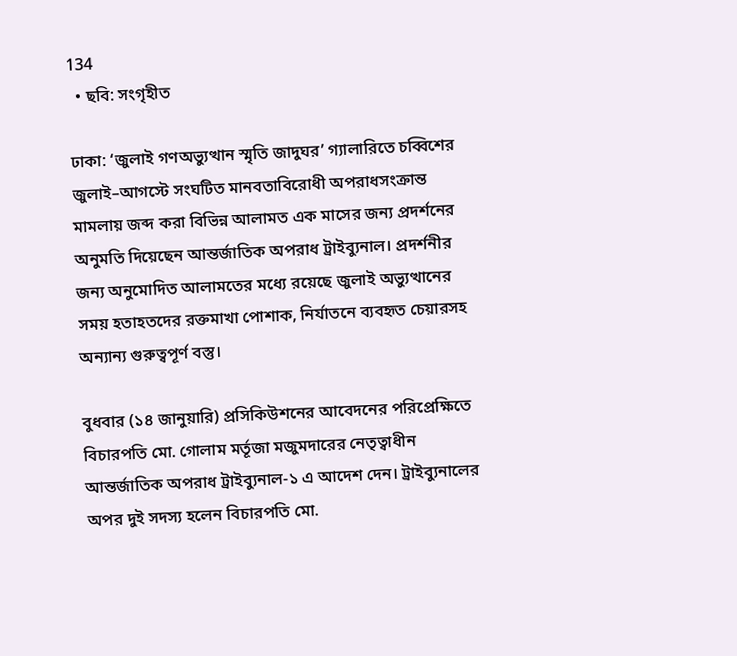134
  • ছবি: সংগৃহীত

ঢাকা: ‘জুলাই গণঅভ্যুত্থান স্মৃতি জাদুঘর’ গ্যালারিতে চব্বিশের জুলাই–আগস্টে সংঘটিত মানবতাবিরোধী অপরাধসংক্রান্ত মামলায় জব্দ করা বিভিন্ন আলামত এক মাসের জন্য প্রদর্শনের অনুমতি দিয়েছেন আন্তর্জাতিক অপরাধ ট্রাইব্যুনাল। প্রদর্শনীর জন্য অনুমোদিত আলামতের মধ্যে রয়েছে জুলাই অভ্যুত্থানের সময় হতাহতদের রক্তমাখা পোশাক, নির্যাতনে ব্যবহৃত চেয়ারসহ অন্যান্য গুরুত্বপূর্ণ বস্তু।

বুধবার (১৪ জানুয়ারি) প্রসিকিউশনের আবেদনের পরিপ্রেক্ষিতে বিচারপতি মো. গোলাম মর্তূজা মজুমদারের নেতৃত্বাধীন আন্তর্জাতিক অপরাধ ট্রাইব্যুনাল-১ এ আদেশ দেন। ট্রাইব্যুনালের অপর দুই সদস্য হলেন বিচারপতি মো.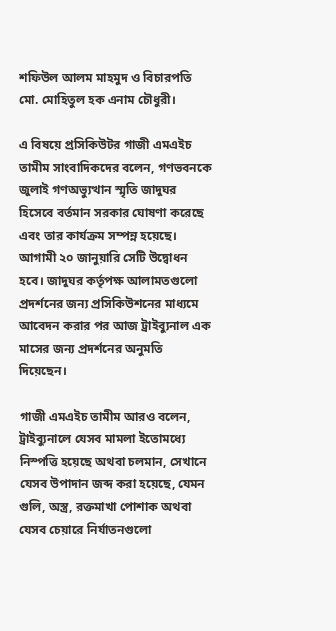শফিউল আলম মাহমুদ ও বিচারপতি মো. মোহিতুল হক এনাম চৌধুরী।

এ বিষয়ে প্রসিকিউটর গাজী এমএইচ তামীম সাংবাদিকদের বলেন, গণভবনকে জুলাই গণঅভ্যুত্থান স্মৃতি জাদুঘর হিসেবে বর্তমান সরকার ঘোষণা করেছে এবং তার কার্যক্রম সম্পন্ন হয়েছে। আগামী ২০ জানুয়ারি সেটি উদ্বোধন হবে। জাদুঘর কর্তৃপক্ষ আলামতগুলো প্রদর্শনের জন্য প্রসিকিউশনের মাধ্যমে আবেদন করার পর আজ ট্রাইব্যুনাল এক মাসের জন্য প্রদর্শনের অনুমতি দিয়েছেন।

গাজী এমএইচ তামীম আরও বলেন, ট্রাইব্যুনালে যেসব মামলা ইতোমধ্যে নিস্পত্তি হয়েছে অথবা চলমান, সেখানে যেসব উপাদান জব্দ করা হয়েছে, যেমন গুলি, অস্ত্র, রক্তমাখা পোশাক অথবা যেসব চেয়ারে নির্যাতনগুলো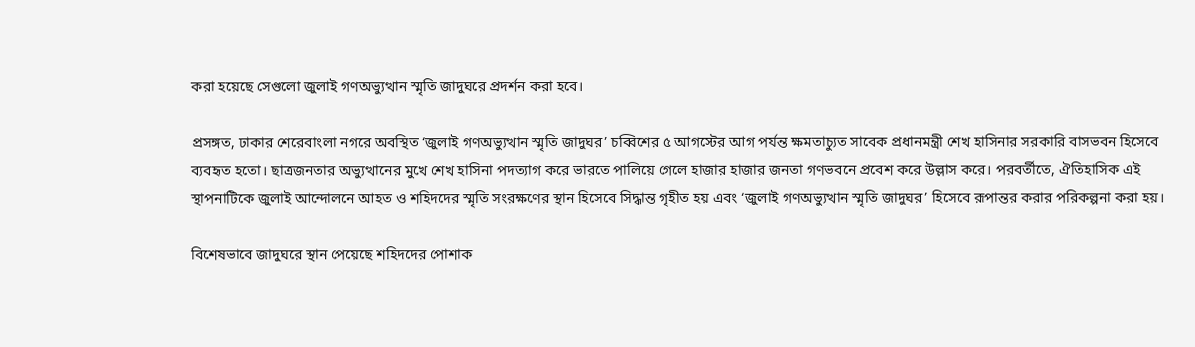করা হয়েছে সেগুলো জুলাই গণঅভ্যুত্থান স্মৃতি জাদুঘরে প্রদর্শন করা হবে।

প্রসঙ্গত, ঢাকার শেরেবাংলা নগরে অবস্থিত ‘জুলাই গণঅভ্যুত্থান স্মৃতি জাদুঘর’ চব্বিশের ৫ আগস্টের আগ পর্যন্ত ক্ষমতাচ্যুত সাবেক প্রধানমন্ত্রী শেখ হাসিনার সরকারি বাসভবন হিসেবে ব্যবহৃত হতো। ছাত্রজনতার অভ্যুত্থানের মুখে শেখ হাসিনা পদত্যাগ করে ভারতে পালিয়ে গেলে হাজার হাজার জনতা গণভবনে প্রবেশ করে উল্লাস করে। পরবর্তীতে, ঐতিহাসিক এই স্থাপনাটিকে জুলাই আন্দোলনে আহত ও শহিদদের স্মৃতি সংরক্ষণের স্থান হিসেবে সিদ্ধান্ত গৃহীত হয় এবং ‘জুলাই গণঅভ্যুত্থান স্মৃতি জাদুঘর’ হিসেবে রূপান্তর করার পরিকল্পনা করা হয়।

বিশেষভাবে জাদুঘরে স্থান পেয়েছে শহিদদের পোশাক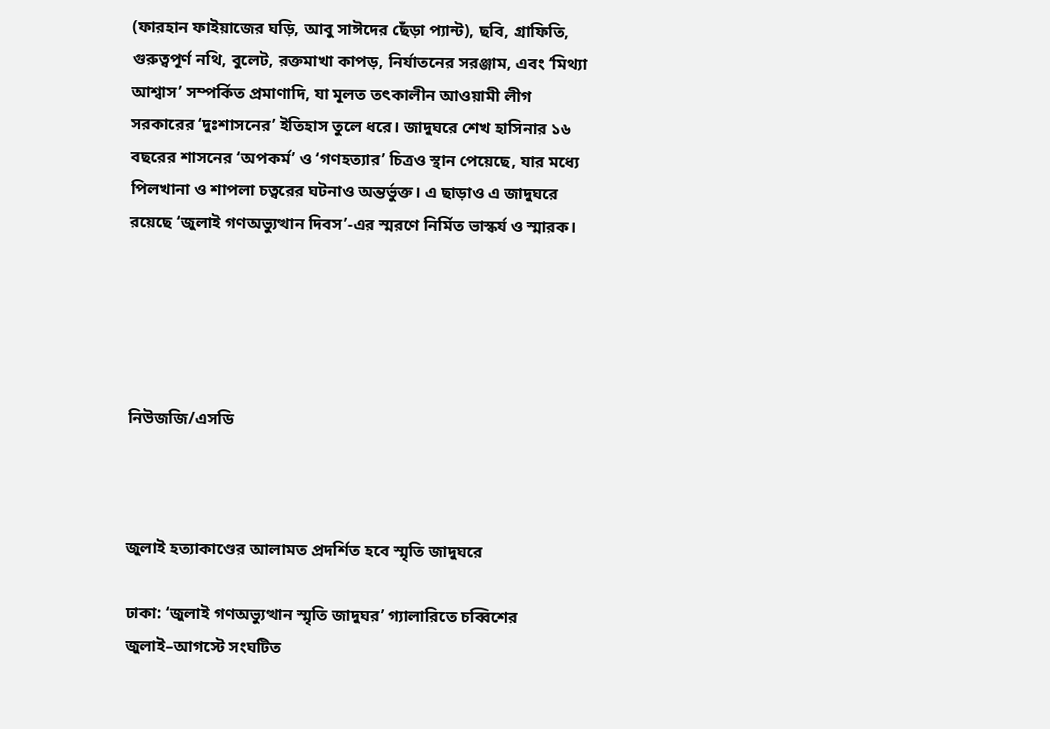(ফারহান ফাইয়াজের ঘড়ি, আবু সাঈদের ছেঁড়া প্যান্ট), ছবি, গ্রাফিতি, গুরুত্বপূর্ণ নথি, বুলেট, রক্তমাখা কাপড়, নির্যাতনের সরঞ্জাম, এবং ‘মিথ্যা আশ্বাস’ সম্পর্কিত প্রমাণাদি, যা মূলত তৎকালীন আওয়ামী লীগ সরকারের ‘দুঃশাসনের’ ইতিহাস তুলে ধরে। জাদুঘরে শেখ হাসিনার ১৬ বছরের শাসনের ‘অপকর্ম’ ও ‘গণহত্যার’ চিত্রও স্থান পেয়েছে, যার মধ্যে পিলখানা ও শাপলা চত্বরের ঘটনাও অন্তর্ভুক্ত। এ ছাড়াও এ জাদুঘরে রয়েছে ‘জুলাই গণঅভ্যুত্থান দিবস’-এর স্মরণে নির্মিত ভাস্কর্য ও স্মারক।





নিউজজি/এসডি



জুলাই হত্যাকাণ্ডের আলামত প্রদর্শিত হবে স্মৃতি জাদুঘরে

ঢাকা: ‘জুলাই গণঅভ্যুত্থান স্মৃতি জাদুঘর’ গ্যালারিতে চব্বিশের জুলাই–আগস্টে সংঘটিত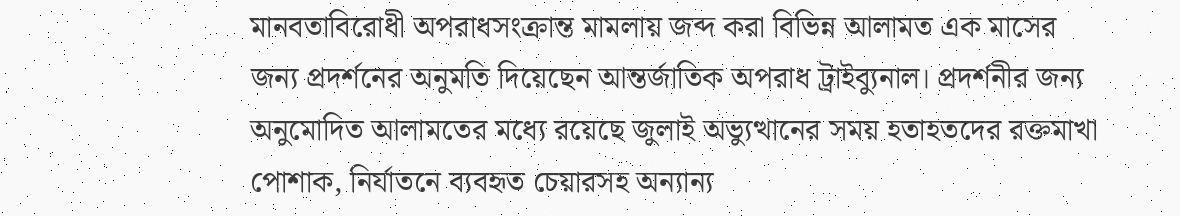মানবতাবিরোধী অপরাধসংক্রান্ত মামলায় জব্দ করা বিভিন্ন আলামত এক মাসের জন্য প্রদর্শনের অনুমতি দিয়েছেন আন্তর্জাতিক অপরাধ ট্রাইব্যুনাল। প্রদর্শনীর জন্য অনুমোদিত আলামতের মধ্যে রয়েছে জুলাই অভ্যুত্থানের সময় হতাহতদের রক্তমাখা পোশাক, নির্যাতনে ব্যবহৃত চেয়ারসহ অন্যান্য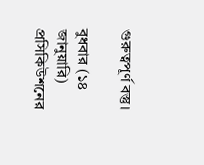গুরুত্বপূর্ণ বস্তু।

বুধবার (১৪ জানুয়ারি) প্রসিকিউশনের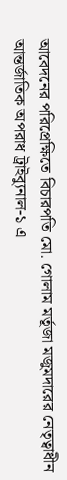আবেদনের পরিপ্রেক্ষিতে বিচারপতি মো. গোলাম মর্তূজা মজুমদারের নেতৃত্বাধীন আন্তর্জাতিক অপরাধ ট্রাইব্যুনাল-১ এ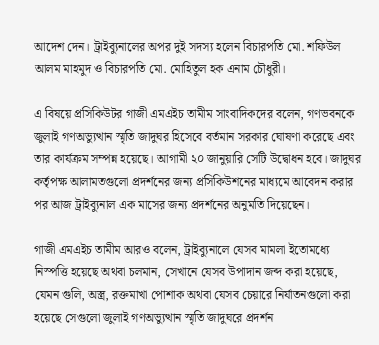আদেশ দেন। ট্রাইব্যুনালের অপর দুই সদস্য হলেন বিচারপতি মো. শফিউল আলম মাহমুদ ও বিচারপতি মো. মোহিতুল হক এনাম চৌধুরী।

এ বিষয়ে প্রসিকিউটর গাজী এমএইচ তামীম সাংবাদিকদের বলেন, গণভবনকে জুলাই গণঅভ্যুত্থান স্মৃতি জাদুঘর হিসেবে বর্তমান সরকার ঘোষণা করেছে এবং তার কার্যক্রম সম্পন্ন হয়েছে। আগামী ২০ জানুয়ারি সেটি উদ্বোধন হবে। জাদুঘর কর্তৃপক্ষ আলামতগুলো প্রদর্শনের জন্য প্রসিকিউশনের মাধ্যমে আবেদন করার পর আজ ট্রাইব্যুনাল এক মাসের জন্য প্রদর্শনের অনুমতি দিয়েছেন।

গাজী এমএইচ তামীম আরও বলেন, ট্রাইব্যুনালে যেসব মামলা ইতোমধ্যে নিস্পত্তি হয়েছে অথবা চলমান, সেখানে যেসব উপাদান জব্দ করা হয়েছে, যেমন গুলি, অস্ত্র, রক্তমাখা পোশাক অথবা যেসব চেয়ারে নির্যাতনগুলো করা হয়েছে সেগুলো জুলাই গণঅভ্যুত্থান স্মৃতি জাদুঘরে প্রদর্শন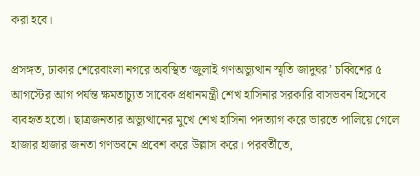করা হবে।

প্রসঙ্গত, ঢাকার শেরেবাংলা নগরে অবস্থিত ‘জুলাই গণঅভ্যুত্থান স্মৃতি জাদুঘর’ চব্বিশের ৫ আগস্টের আগ পর্যন্ত ক্ষমতাচ্যুত সাবেক প্রধানমন্ত্রী শেখ হাসিনার সরকারি বাসভবন হিসেবে ব্যবহৃত হতো। ছাত্রজনতার অভ্যুত্থানের মুখে শেখ হাসিনা পদত্যাগ করে ভারতে পালিয়ে গেলে হাজার হাজার জনতা গণভবনে প্রবেশ করে উল্লাস করে। পরবর্তীতে,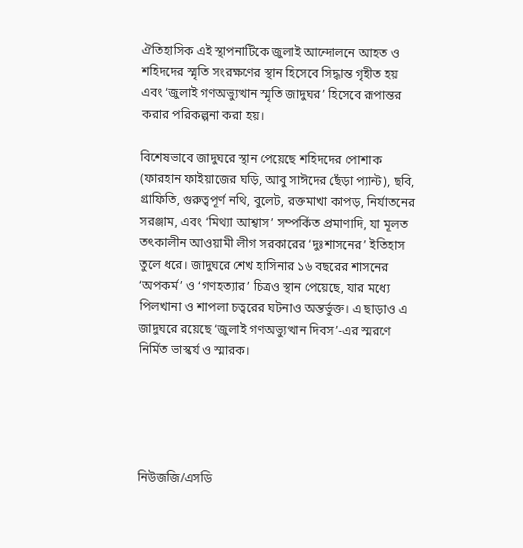ঐতিহাসিক এই স্থাপনাটিকে জুলাই আন্দোলনে আহত ও শহিদদের স্মৃতি সংরক্ষণের স্থান হিসেবে সিদ্ধান্ত গৃহীত হয় এবং ‘জুলাই গণঅভ্যুত্থান স্মৃতি জাদুঘর’ হিসেবে রূপান্তর করার পরিকল্পনা করা হয়।

বিশেষভাবে জাদুঘরে স্থান পেয়েছে শহিদদের পোশাক (ফারহান ফাইয়াজের ঘড়ি, আবু সাঈদের ছেঁড়া প্যান্ট), ছবি, গ্রাফিতি, গুরুত্বপূর্ণ নথি, বুলেট, রক্তমাখা কাপড়, নির্যাতনের সরঞ্জাম, এবং ‘মিথ্যা আশ্বাস’ সম্পর্কিত প্রমাণাদি, যা মূলত তৎকালীন আওয়ামী লীগ সরকারের ‘দুঃশাসনের’ ইতিহাস তুলে ধরে। জাদুঘরে শেখ হাসিনার ১৬ বছরের শাসনের ‘অপকর্ম’ ও ‘গণহত্যার’ চিত্রও স্থান পেয়েছে, যার মধ্যে পিলখানা ও শাপলা চত্বরের ঘটনাও অন্তর্ভুক্ত। এ ছাড়াও এ জাদুঘরে রয়েছে ‘জুলাই গণঅভ্যুত্থান দিবস’-এর স্মরণে নির্মিত ভাস্কর্য ও স্মারক।





নিউজজি/এসডি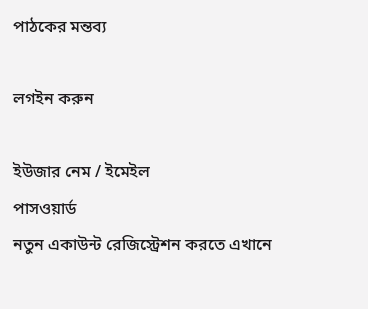পাঠকের মন্তব্য

লগইন করুন

ইউজার নেম / ইমেইল
পাসওয়ার্ড
নতুন একাউন্ট রেজিস্ট্রেশন করতে এখানে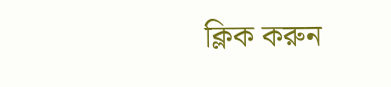ক্লিক করুন